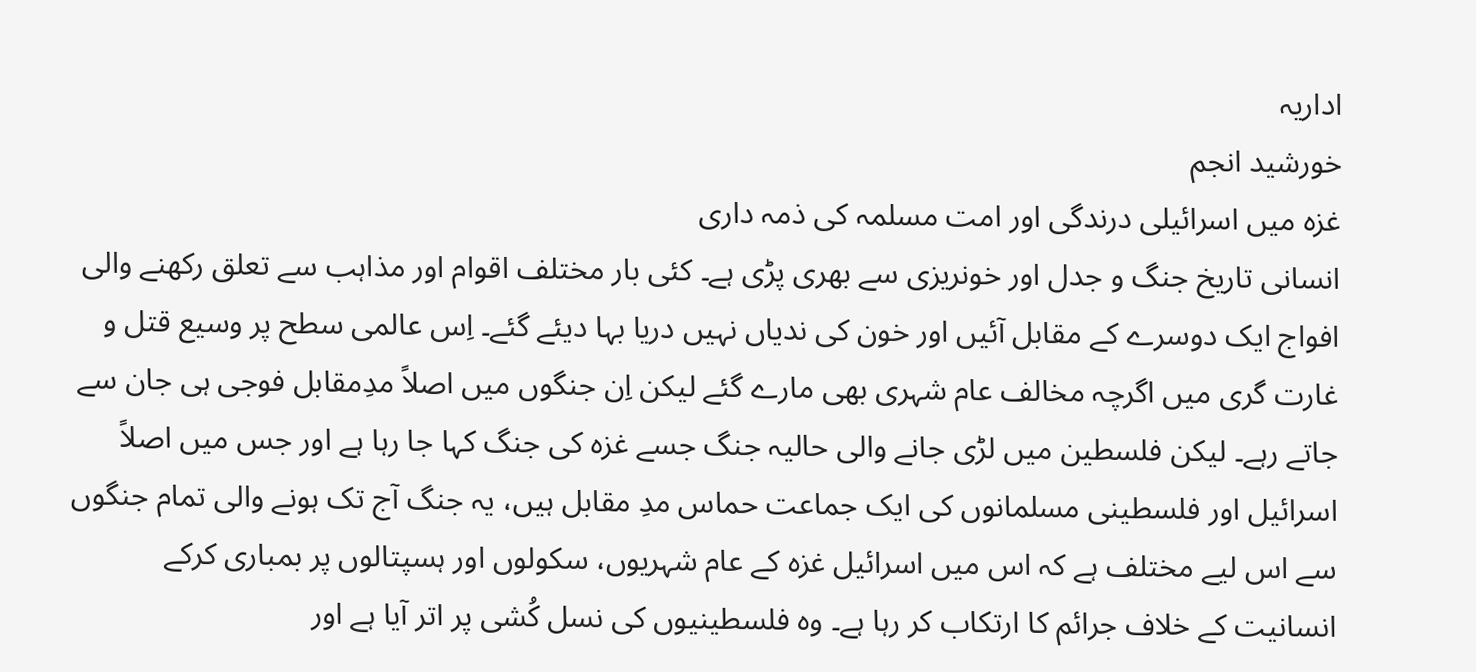اداریہ
خورشید انجم
غزہ میں اسرائیلی درندگی اور امت مسلمہ کی ذمہ داری
انسانی تاریخ جنگ و جدل اور خونریزی سے بھری پڑی ہے۔ کئی بار مختلف اقوام اور مذاہب سے تعلق رکھنے والی افواج ایک دوسرے کے مقابل آئیں اور خون کی ندیاں نہیں دریا بہا دیئے گئے۔ اِس عالمی سطح پر وسیع قتل و غارت گری میں اگرچہ مخالف عام شہری بھی مارے گئے لیکن اِن جنگوں میں اصلاً مدِمقابل فوجی ہی جان سے جاتے رہے۔ لیکن فلسطین میں لڑی جانے والی حالیہ جنگ جسے غزہ کی جنگ کہا جا رہا ہے اور جس میں اصلاً اسرائیل اور فلسطینی مسلمانوں کی ایک جماعت حماس مدِ مقابل ہیں، یہ جنگ آج تک ہونے والی تمام جنگوں سے اس لیے مختلف ہے کہ اس میں اسرائیل غزہ کے عام شہریوں، سکولوں اور ہسپتالوں پر بمباری کرکے انسانیت کے خلاف جرائم کا ارتکاب کر رہا ہے۔ وہ فلسطینیوں کی نسل کُشی پر اتر آیا ہے اور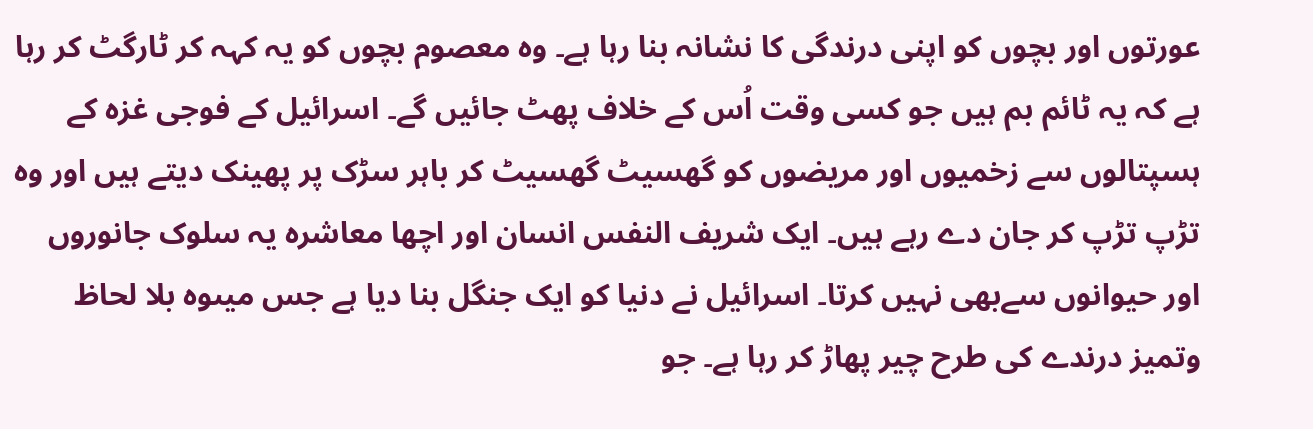عورتوں اور بچوں کو اپنی درندگی کا نشانہ بنا رہا ہے۔ وہ معصوم بچوں کو یہ کہہ کر ٹارگٹ کر رہا ہے کہ یہ ٹائم بم ہیں جو کسی وقت اُس کے خلاف پھٹ جائیں گے۔ اسرائیل کے فوجی غزہ کے ہسپتالوں سے زخمیوں اور مریضوں کو گھسیٹ گھسیٹ کر باہر سڑک پر پھینک دیتے ہیں اور وہ تڑپ تڑپ کر جان دے رہے ہیں۔ ایک شریف النفس انسان اور اچھا معاشرہ یہ سلوک جانوروں اور حیوانوں سےبھی نہیں کرتا۔ اسرائیل نے دنیا کو ایک جنگل بنا دیا ہے جس میںوہ بلا لحاظ وتمیز درندے کی طرح چیر پھاڑ کر رہا ہے۔ جو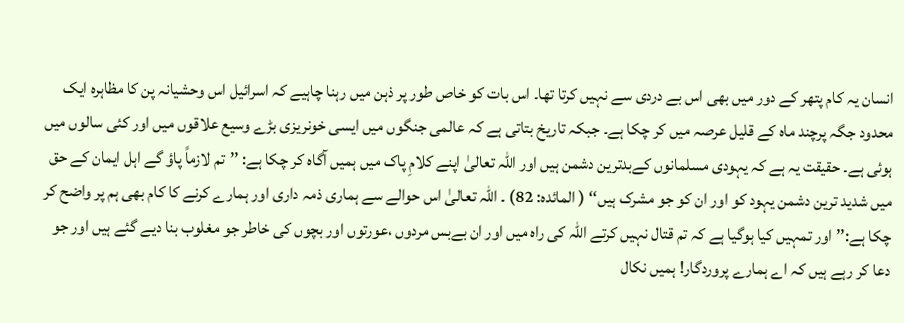انسان یہ کام پتھر کے دور میں بھی اس بے دردی سے نہیں کرتا تھا۔ اس بات کو خاص طور پر ذہن میں رہنا چاہیے کہ اسرائیل اس وحشیانہ پن کا مظاہرہ ایک محدود جگہ پرچند ماہ کے قلیل عرصہ میں کر چکا ہے۔ جبکہ تاریخ بتاتی ہے کہ عالمی جنگوں میں ایسی خونریزی بڑے وسیع علاقوں میں اور کئی سالوں میں ہوئی ہے۔ حقیقت یہ ہے کہ یہودی مسلمانوں کےبدترین دشمن ہیں اور اللہ تعالیٰ اپنے کلامِ پاک میں ہمیں آگاہ کر چکا ہے: ’’تم لازماً پاؤ گے اہل ایمان کے حق میں شدید ترین دشمن یہود کو اور ان کو جو مشرک ہیں‘‘ ( المائدہ: 82) ۔ اللہ تعالیٰ اس حوالے سے ہماری ذمہ داری اور ہمارے کرنے کا کام بھی ہم پر واضح کر چکا ہے:’’اور تمہیں کیا ہوگیا ہے کہ تم قتال نہیں کرتے اللہ کی راہ میں اور ان بےبس مردوں ،عورتوں اور بچوں کی خاطر جو مغلوب بنا دیے گئے ہیں اور جو دعا کر رہے ہیں کہ اے ہمارے پروردگار! ہمیں نکال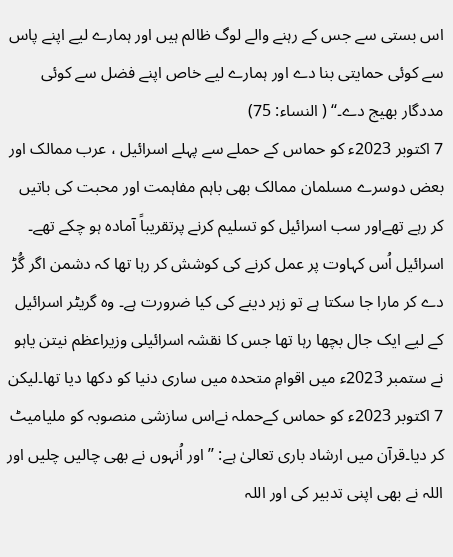اس بستی سے جس کے رہنے والے لوگ ظالم ہیں اور ہمارے لیے اپنے پاس سے کوئی حمایتی بنا دے اور ہمارے لیے خاص اپنے فضل سے کوئی مددگار بھیج دے۔‘‘ ( النساء: 75)
7 اکتوبر 2023ء کو حماس کے حملے سے پہلے اسرائیل ، عرب ممالک اور بعض دوسرے مسلمان ممالک بھی باہم مفاہمت اور محبت کی باتیں کر رہے تھےاور سب اسرائیل کو تسلیم کرنے پرتقریباً آمادہ ہو چکے تھے۔ اسرائیل اُس کہاوت پر عمل کرنے کی کوشش کر رہا تھا کہ دشمن اگر گُڑ دے کر مارا جا سکتا ہے تو زہر دینے کی کیا ضرورت ہے۔ وہ گریٹر اسرائیل کے لیے ایک جال بچھا رہا تھا جس کا نقشہ اسرائیلی وزیراعظم نیتن یاہو نے ستمبر 2023ء میں اقوامِ متحدہ میں ساری دنیا کو دکھا دیا تھا۔لیکن 7 اکتوبر 2023ء کو حماس کےحملہ نےاس سازشی منصوبہ کو ملیامیٹ کر دیا۔قرآن میں ارشاد باری تعالیٰ ہے: ’’اور اُنہوں نے بھی چالیں چلیں اور اللہ نے بھی اپنی تدبیر کی اور اللہ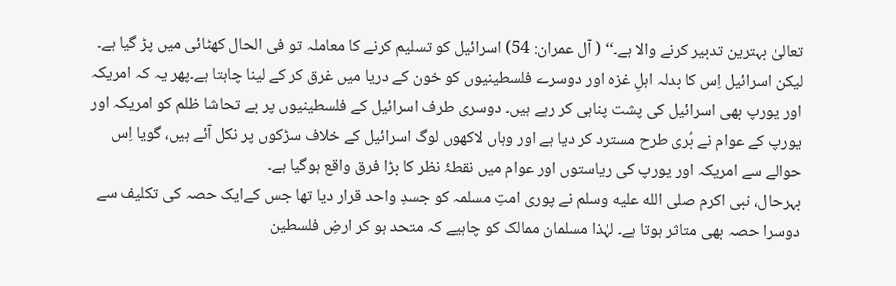تعالیٰ بہترین تدبیر کرنے والا ہے۔‘‘ ( آل عمران: 54) اسرائیل کو تسلیم کرنے کا معاملہ تو فی الحال کھٹائی میں پڑ گیا ہے۔ لیکن اسرائیل اِس کا بدلہ اہلِ غزہ اور دوسرے فلسطینیوں کو خون کے دریا میں غرق کر کے لینا چاہتا ہے۔پھر یہ کہ امریکہ اور یورپ بھی اسرائیل کی پشت پناہی کر رہے ہیں۔ دوسری طرف اسرائیل کے فلسطینیوں پر بے تحاشا ظلم کو امریکہ اور یورپ کے عوام نے بُری طرح مسترد کر دیا ہے اور وہاں لاکھوں لوگ اسرائیل کے خلاف سڑکوں پر نکل آئے ہیں، گویا اِس حوالے سے امریکہ اور یورپ کی ریاستوں اور عوام میں نقطۂ نظر کا بڑا فرق واقع ہوگیا ہے۔
بہرحال، نبی اکرم صلى الله عليه وسلم نے پوری امتِ مسلمہ کو جسدِ واحد قرار دیا تھا جس کےایک حصہ کی تکلیف سے دوسرا حصہ بھی متاثر ہوتا ہے۔ لہٰذا مسلمان ممالک کو چاہیے کہ متحد ہو کر ارضِ فلسطین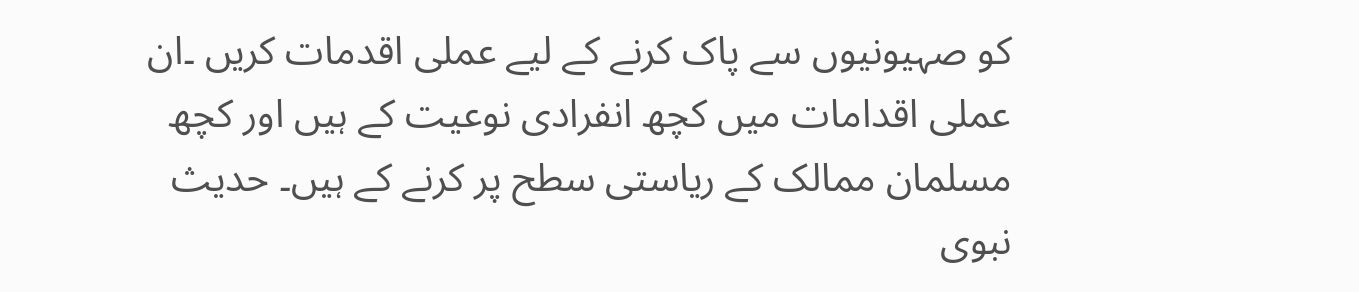کو صہیونیوں سے پاک کرنے کے لیے عملی اقدمات کریں ۔ان عملی اقدامات میں کچھ انفرادی نوعیت کے ہیں اور کچھ مسلمان ممالک کے ریاستی سطح پر کرنے کے ہیں۔ حدیث نبوی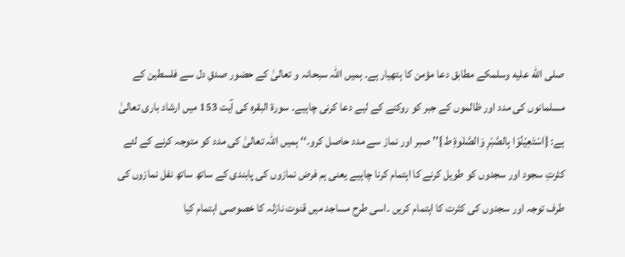صلى الله عليه وسلمکے مطابق دعا مؤمن کا ہتھیار ہے۔ ہمیں اللہ سبحانہ و تعالیٰ کے حضور صدقِ دل سے فلسطین کے مسلمانوں کی مدد اور ظالموں کے جبر کو روکنے کے لیے دعا کرنی چاہیے۔ سورۃ البقرہ کی آیت 153 میں ارشاد باری تعالیٰ ہے: {اسْتَعِیْنُوْا بِالصَّبْرِ وَالصَّلٰوۃِ ط}’’ صبر اور نماز سے مدد حاصل کرو۔‘‘ ہمیں اللہ تعالیٰ کی مدد کو متوجہ کرنے کے لئے کثرتِ سجود اور سجدوں کو طویل کرنے کا اہتمام کرنا چاہیے یعنی ہم فرض نمازوں کی پابندی کے ساتھ ساتھ نفل نمازوں کی طرف توجہ اور سجدوں کی کثرت کا اہتمام کریں ۔اسی طرح مساجد میں قنوت نازلہ کا خصوصی اہتمام کیا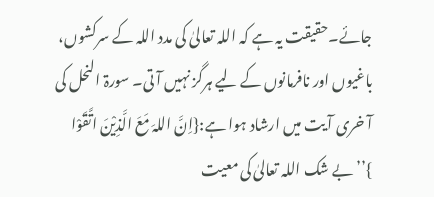جائے۔حقیقت یہ ہے کہ اللہ تعالیٰ کی مدد اللہ کے سرکشوں، باغیوں اور نافرمانوں کے لیے ہرگز نہیں آ تی۔ سورۃ النحل کی آ خری آ یت میں ارشاد ہوا ہے:{اِنَّ اللہَ مَعَ الَّذِیْنَ اتَّقَوْا }’’بے شک اللہ تعالیٰ کی معیت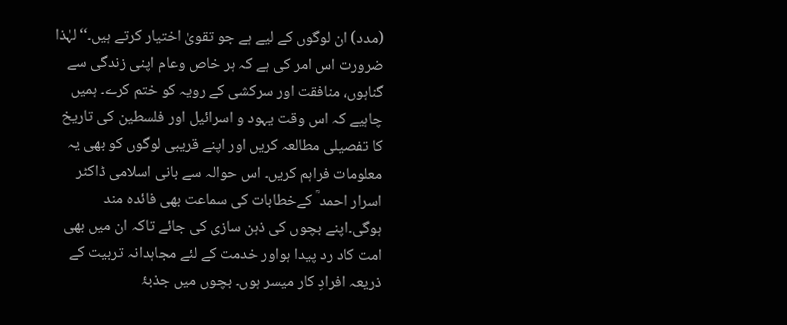(مدد) ان لوگوں کے لیے ہے جو تقویٰ اختیار کرتے ہیں۔‘‘لہٰذا ضرورت اس امر کی ہے کہ ہر خاص وعام اپنی زندگی سے گناہوں، منافقت اور سرکشی کے رویہ کو ختم کرے۔ ہمیں چاہیے کہ اس وقت یہود و اسرائیل اور فلسطین کی تاریخ کا تفصیلی مطالعہ کریں اور اپنے قریبی لوگوں کو بھی یہ معلومات فراہم کریں۔ اس حوالہ سے بانی اسلامی ڈاکٹر اسرار احمد ؒ کےخطابات کی سماعت بھی فائدہ مند ہوگی۔اپنے بچوں کی ذہن سازی کی جائے تاکہ ان میں بھی امت کاد رد پیدا ہواور خدمت کے لئے مجاہدانہ تربیت کے ذریعہ افرادِ کار میسر ہوں۔ بچوں میں جذبۂ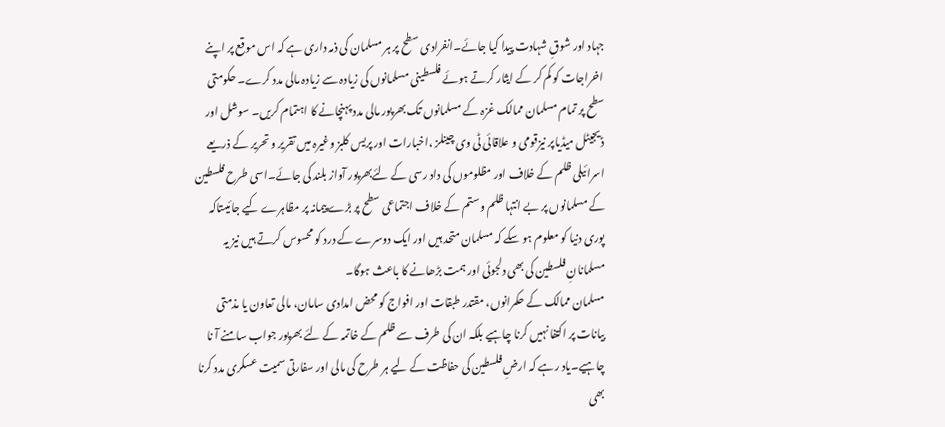جہاد اور شوقِ شہادت پیدا کیا جائے۔انفرادی سطح پر ہر مسلمان کی ذمہ داری ہے کہ اس موقع پر اپنے اخراجات کو کم کر کے ایثار کرتے ہوئے فلسطینی مسلمانوں کی زیادہ سے زیادہ مالی مدد کرے۔ حکومتی سطح پر تمام مسلمان ممالک غزہ کے مسلمانوں تک بھرپور مالی مدد پہنچانے کا اہتمام کریں۔ سوشل اور ڈیجیٹل میڈیاپر نیزقومی و علاقائی ٹی وی چینلز ،اخبارات اور پریس کلبز وغیرہ میں تقریر و تحریر کے ذریعے اسرائیلی ظلم کے خلاف اور مظلوموں کی داد رسی کے لئےبھرپور آواز بلند کی جائے۔اسی طرح فلسطین کے مسلمانوں پر بے انتہا ظلم وستم کے خلاف اجتماعی سطح پر بڑے پیمانہ پر مظاہرے کیے جائیںتاکہ پوری دنیا کو معلوم ہو سکے کہ مسلمان متحد ہیں اور ایک دوسرے کے درد کو محسوس کرتے ہیں نیز یہ مسلمانانِ فلسطین کی بھی دلجوئی اور ہمت بڑھانے کا باعث ہوگا۔
مسلمان ممالک کے حکمرانوں، مقتدر طبقات اور افواج کو محض امدادی سامان، مالی تعاون یا مذمتی بیانات پر اکتفا نہیں کرنا چاہیے بلکہ ان کی طرف سے ظلم کے خاتمہ کے لئے بھرپور جواب سامنے آ نا چاہیے۔یاد رہے کہ ارضِ فلسطین کی حفاظت کے لیے ہر طرح کی مالی اور سفارتی سمیت عسکری مدد کرنا بھی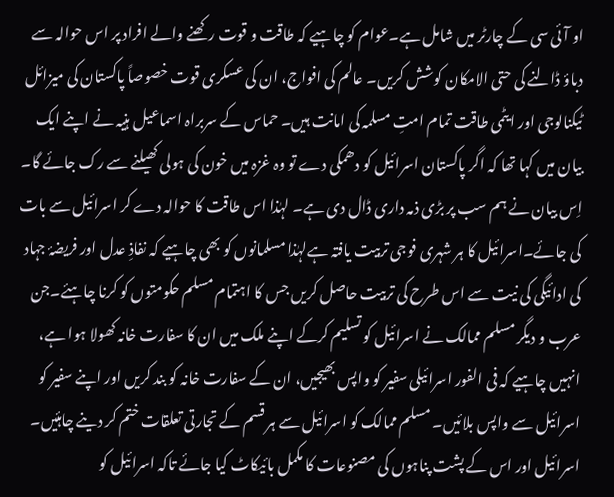او آئی سی کے چارٹر میں شامل ہے۔عوام کو چاہیے کہ طاقت و قوت رکھنے والے افراد پر اس حوالہ سے دباؤ ڈالنے کی حتی الامکان کوشش کریں۔ عالم کی افواج، ان کی عسکری قوت خصوصاً پاکستان کی میزائل ٹیکنالوجی اور ایٹمی طاقت تمام امتِ مسلمہ کی امانت ہیں۔ حماس کے سربراہ اسماعیل ہنیہ نے اپنے ایک بیان میں کہا تھا کہ اگر پاکستان اسرائیل کو دھمکی دے تو وہ غزہ میں خون کی ہولی کھیلنے سے رک جائے گا۔ اِس بیان نے ہم سب پر بڑی ذمہ داری ڈال دی ہے۔ لہٰذا اس طاقت کا حوالہ دے کر اسرائیل سے بات کی جائے۔اسرائیل کا ہر شہری فوجی تربیت یافتہ ہےلہٰذا مسلمانوں کو بھی چاہیے کہ نفاذِ عدل اور فریضۂ جہاد کی ادائیگی کی نیت سے اس طرح کی تربیت حاصل کریں جس کا اہتمام مسلم حکومتوں کو کرنا چاہئے۔جن عرب و دیگر مسلم ممالک نے اسرائیل کو تسلیم کرکے اپنے ملک میں ان کا سفارت خانہ کھولا ہوا ہے، انہیں چاہیے کہ فی الفور اسرائیلی سفیر کو واپس بھیجیں، ان کے سفارت خانہ کو بند کریں اور اپنے سفیر کو اسرائیل سے واپس بلائیں۔ مسلم ممالک کو اسرائیل سے ہر قسم کے تجارتی تعلقات ختم کر دینے چاہئیں۔ اسرائیل اور اس کے پشت پناہوں کی مصنوعات کا مکمل بائیکاٹ کیا جائے تاکہ اسرائیل کو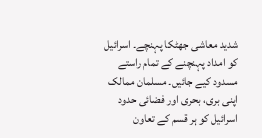شدید معاشی جھٹکا پہنچے۔ اسرائیل کو امداد پہنچنے کے تمام راستے مسدود کیے جائیں۔ مسلمان ممالک اپنی بری، بحری اور فضائی حدود اسرائیل کو ہر قسم کے تعاون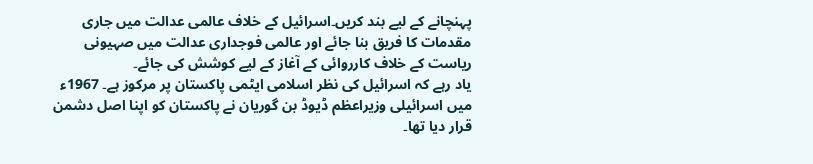پہنچانے کے لیے بند کریں۔اسرائیل کے خلاف عالمی عدالت میں جاری مقدمات کا فریق بنا جائے اور عالمی فوجداری عدالت میں صہیونی ریاست کے خلاف کارروائی کے آغاز کے لیے کوشش کی جائے۔
یاد رہے کہ اسرائیل کی نظر اسلامی ایٹمی پاکستان پر مرکوز ہے۔ 1967ء میں اسرائیلی وزیراعظم ڈیوڈ بن گوریان نے پاکستان کو اپنا اصل دشمن قرار دیا تھا۔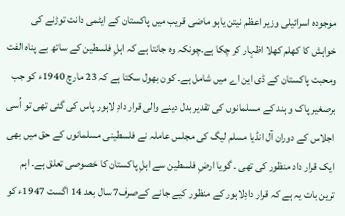موجودہ اسرائیلی وزیر اعظم نیتن یاہو ماضی قریب میں پاکستان کے ایٹمی دانت توڑنے کی خواہش کا کھلم کھلا اظہار کر چکا ہے۔چونکہ وہ جانتا ہے کہ اہلِ فلسطین کے ساتھ بے پناہ الفت ومحبت پاکستان کے ڈی این اے میں شامل ہے۔ کون بھول سکتا ہے کہ 23 مارچ 1940ء کو جب برصغیر پاک و ہند کے مسلمانوں کی تقدیر بدل دینے والی قرار دادِ لاہور پاس کی گئی تھی تو اُسی اجلاس کے دوران آل انڈیا مسلم لیگ کی مجلس عاملہ نے فلسطینی مسلمانوں کے حق میں بھی ایک قرار داد منظور کی تھی ۔ گویا ارضِ فلسطین سے اہلِ پاکستان کا خصوصی تعلق ہے۔ اہم ترین بات یہ ہے کہ قرار دادِلاہور کے منظور کیے جانے کےصرف7 سال بعد 14 اگست 1947ء کو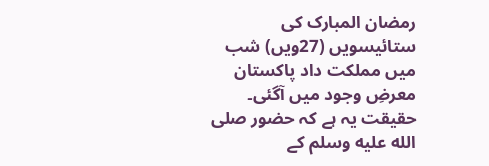رمضان المبارک کی ستائیسویں (27ویں) شب میں مملکت داد پاکستان معرضِ وجود میں آگئی۔ حقیقت یہ ہے کہ حضور صلى الله عليه وسلم کے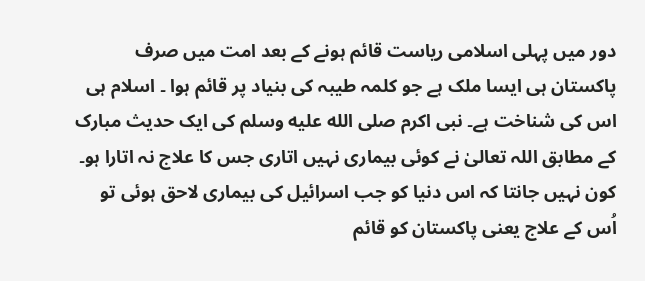دور میں پہلی اسلامی ریاست قائم ہونے کے بعد امت میں صرف پاکستان ہی ایسا ملک ہے جو کلمہ طیبہ کی بنیاد پر قائم ہوا ۔ اسلام ہی اس کی شناخت ہے۔ نبی اکرم صلى الله عليه وسلم کی ایک حدیث مبارک کے مطابق اللہ تعالیٰ نے کوئی بیماری نہیں اتاری جس کا علاج نہ اتارا ہو۔ کون نہیں جانتا کہ اس دنیا کو جب اسرائیل کی بیماری لاحق ہوئی تو اُس کے علاج یعنی پاکستان کو قائم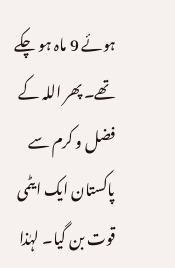ہوئے 9 ماہ ہو چکے تھے۔ پھر اللہ کے فضل و کرم سے پاکستان ایک ایٹمی قوت بن گیا۔ لہٰذا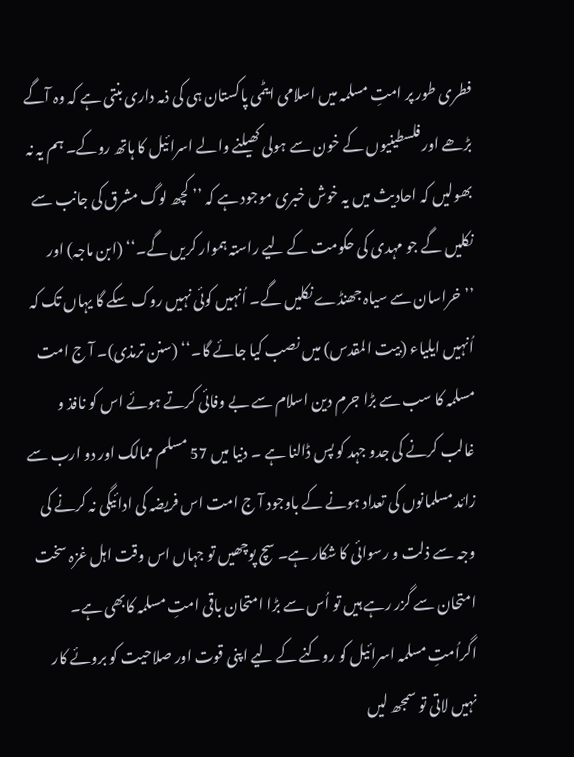فطری طور پر امتِ مسلمہ میں اسلامی ایٹمی پاکستان ہی کی ذمہ داری بنتی ہے کہ وہ آگے بڑھے اور فلسطینیوں کے خون سے ہولی کھیلنے والے اسرائیل کا ہاتھ روکے۔ ہم یہ نہ بھولیں کہ احادیث میں یہ خوش خبری موجود ہے کہ ’’ کچھ لوگ مشرق کی جانب سے نکلیں گے جو مہدی کی حکومت کے لیے راستہ ہموار کریں گے۔‘‘ (ابن ماجہ) اور ’’خراسان سے سیاہ جھنڈے نکلیں گے۔ اُنہیں کوئی نہیں روک سکے گا یہاں تک کہ اُنہیں ایلیاء (بیت المقدس) میں نصب کیا جائے گا۔‘‘ (سنن ترمذی)۔ آ ج امت مسلمہ کا سب سے بڑا جرم دین اسلام سے بے وفائی کرتے ہوئے اس کو نافذ و غالب کرنے کی جدو جہد کو پس ڈالنا ہے ۔ دنیا میں 57 مسلم ممالک اور دو ارب سے زائد مسلمانوں کی تعداد ہونے کے باوجود آ ج امت اس فریضہ کی ادائیگی نہ کرنے کی وجہ سے ذلت و رسوائی کا شکار ہے۔ سچ پوچھیں تو جہاں اس وقت اہل غزہ سخت امتحان سے گزر رہے ہیں تو اُس سے بڑا امتحان باقی امتِ مسلمہ کابھی ہے۔ اگراُمتِ مسلمہ اسرائیل کو روکنے کے لیے اپنی قوت اور صلاحیت کو بروئے کار نہیں لاتی تو سمجھ لیں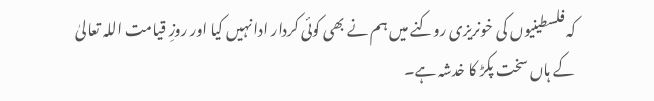کہ فلسطینیوں کی خونریزی روکنے میں ہم نے بھی کوئی کردار ادا نہیں کیا اور روزِ قیامت اللہ تعالیٰ کے ہاں سخت پکڑ کا خدشہ ہے۔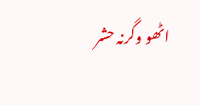اٹھو وگرنہ حشر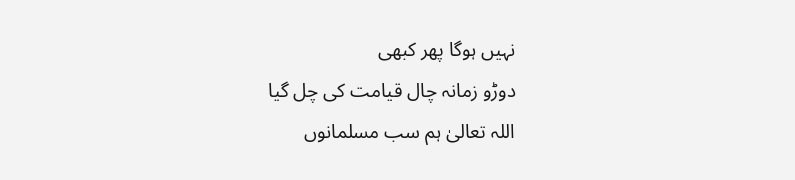نہیں ہوگا پھر کبھی
دوڑو زمانہ چال قیامت کی چل گیا
اللہ تعالیٰ ہم سب مسلمانوں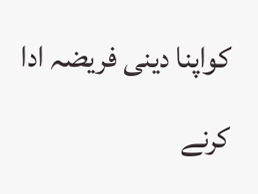کواپنا دینی فریضہ ادا کرنے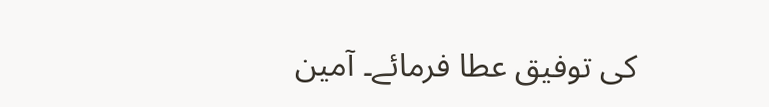کی توفیق عطا فرمائے۔ آمین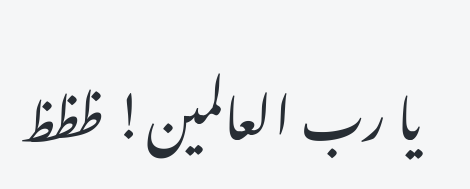یا رب العالمین! ظظظ